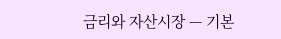금리와 자산시장 — 기본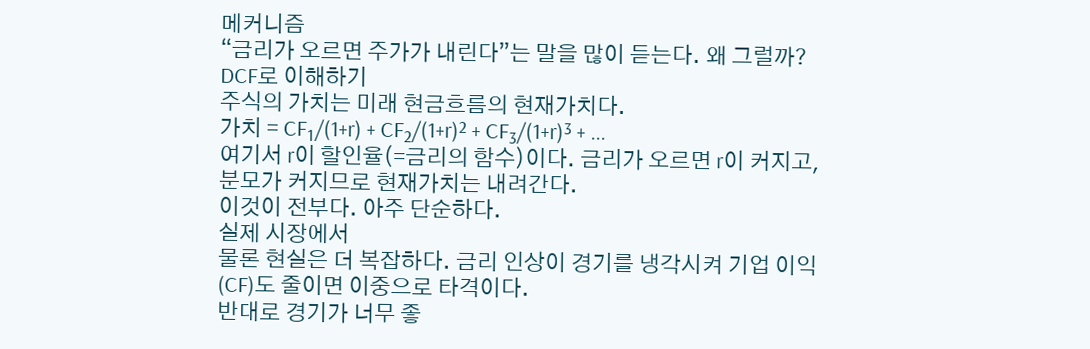메커니즘
“금리가 오르면 주가가 내린다”는 말을 많이 듣는다. 왜 그럴까?
DCF로 이해하기
주식의 가치는 미래 현금흐름의 현재가치다.
가치 = CF₁/(1+r) + CF₂/(1+r)² + CF₃/(1+r)³ + ...
여기서 r이 할인율(=금리의 함수)이다. 금리가 오르면 r이 커지고, 분모가 커지므로 현재가치는 내려간다.
이것이 전부다. 아주 단순하다.
실제 시장에서
물론 현실은 더 복잡하다. 금리 인상이 경기를 냉각시켜 기업 이익(CF)도 줄이면 이중으로 타격이다.
반대로 경기가 너무 좋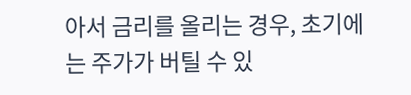아서 금리를 올리는 경우, 초기에는 주가가 버틸 수 있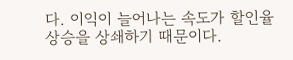다. 이익이 늘어나는 속도가 할인율 상승을 상쇄하기 때문이다.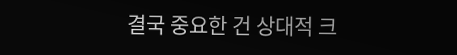결국 중요한 건 상대적 크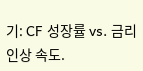기: CF 성장률 vs. 금리 인상 속도.